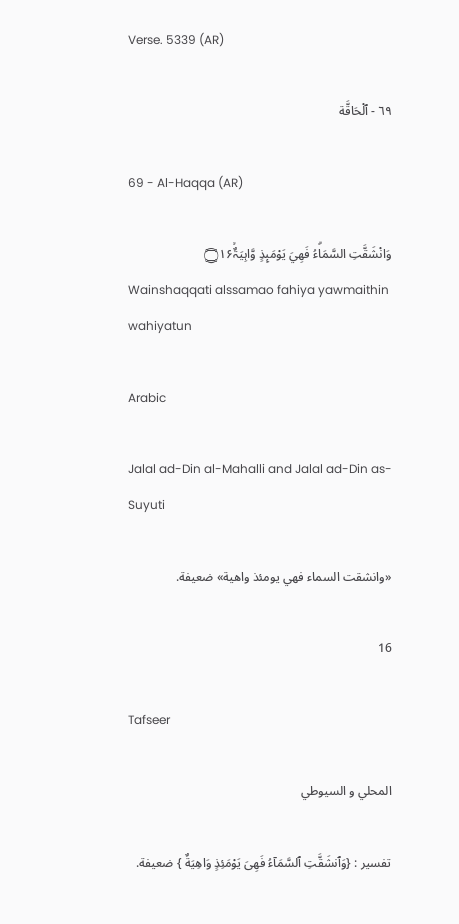Verse. 5339 (AR)

٦٩ - ٱلْحَاقَّة

69 - Al-Haqqa (AR)

وَانْشَقَّتِ السَّمَاۗءُ فَھِيَ يَوْمَىِٕذٍ وَّاہِيَۃٌ۝۱۶ۙ
Wainshaqqati alssamao fahiya yawmaithin wahiyatun

Arabic

Jalal ad-Din al-Mahalli and Jalal ad-Din as-Suyuti

«وانشقت السماء فهي يومئذ واهية» ضعيفة.

16

Tafseer

المحلي و السيوطي

تفسير : {وَٱنشَقَّتِ ٱلسَّمَآءُ فَهِىَ يَوْمَئِذٍ وَاهِيَةٌ } ضعيفة.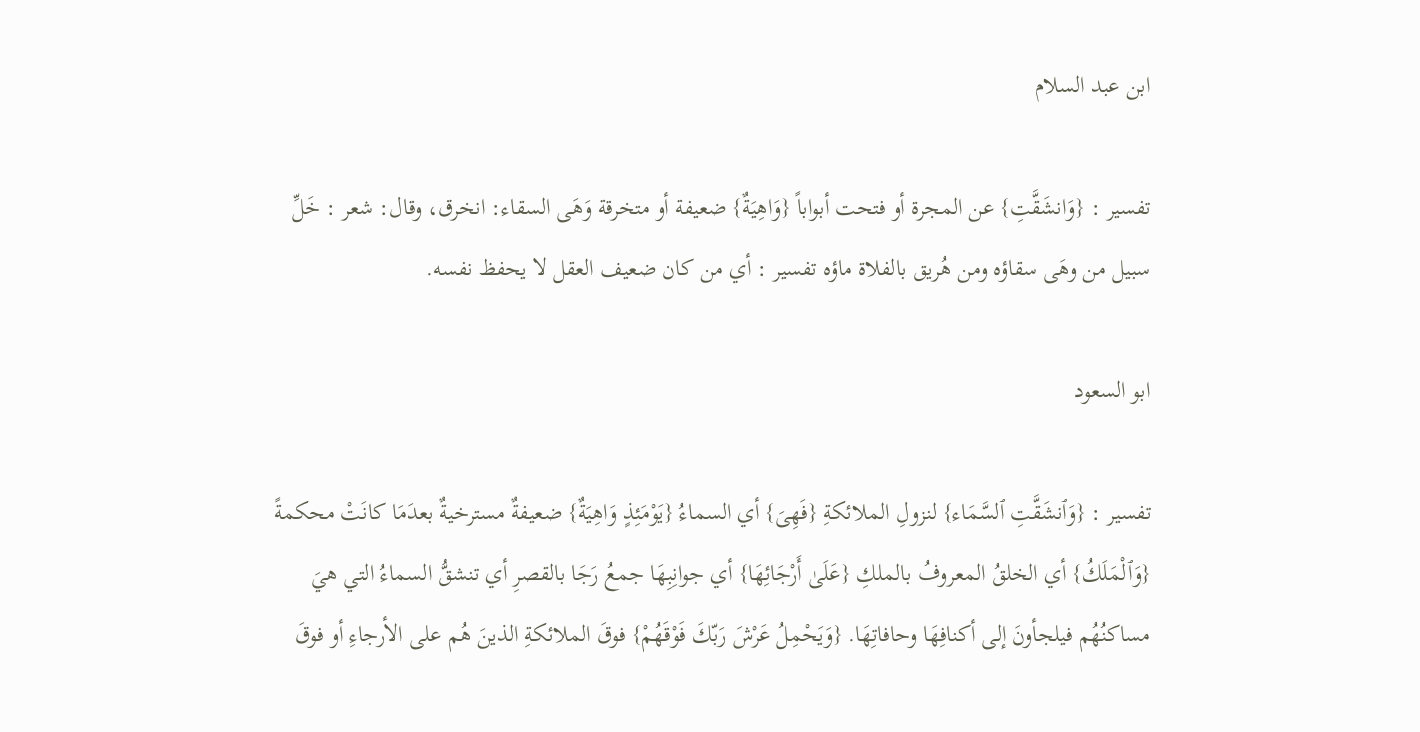ابن عبد السلام

تفسير : {وَانشَقَّتِ} عن المجرة أو فتحت أبواباً {وَاهِيَةٌ} ضعيفة أو متخرقة وَهَى السقاء: انخرق، وقال: شعر : خَلِّ سبيل من وهَى سقاؤه ومن هُريق بالفلاة ماؤه تفسير : أي من كان ضعيف العقل لا يحفظ نفسه.

ابو السعود

تفسير : {وَٱنشَقَّتِ ٱلسَّمَاء} لنزولِ الملائكةِ {فَهِىَ} أي السماءُ {يَوْمَئِذٍ وَاهِيَةٌ} ضعيفةٌ مسترخيةٌ بعدَمَا كانَتْ محكمةً {وَٱلْمَلَكُ} أي الخلقُ المعروفُ بالملكِ {عَلَىٰ أَرْجَائِهَا} أي جوانِبِهَا جمعُ رَجَا بالقصرِ أي تنشقُّ السماءُ التي هيَ مساكنُهُم فيلجأونَ إلى أكنافِهَا وحافاتِهَا. {وَيَحْمِلُ عَرْشَ رَبّكَ فَوْقَهُمْ} فوقَ الملائكةِ الذينَ هُم على الأرجاءِ أو فوقَ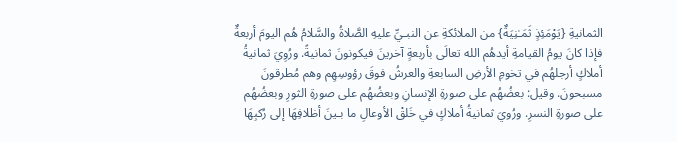الثمانيةِ {يَوْمَئِذٍ ثَمَـٰنِيَةٌ} من الملائكةِ عن النبـيِّ عليهِ الصَّلاةُ والسَّلامُ هُم اليومَ أربعةٌ فإذا كانَ يومُ القيامةِ أيدهُم الله تعالَى بأربعةٍ آخرينَ فيكونونَ ثمانيةً. ورُوِيَ ثمانيةُ أملاكٍ أرجلهُم في تخومِ الأرضِ السابعةِ والعرشُ فوقَ رؤوسِهِم وهم مُطرقونَ مسبحونَ. وقيل: بعضُهُم على صورةِ الإنسانِ وبعضُهُم على صورةِ الثورِ وبعضُهُم على صورةِ النسرِ. ورُويَ ثمانيةُ أملاكٍ في خَلقْ الأوعالِ ما بـينَ أظلافِهَا إلى رُكبِهَا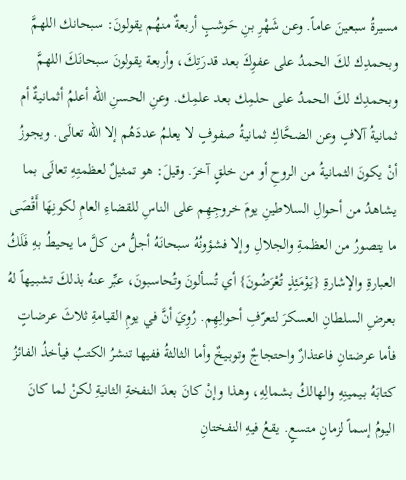مسيرةُ سبعينَ عاماً. وعن شَهْرِ بنِ حَوشبٍ أربعةٌ منهُم يقولونَ: سبحانك اللهمَّ وبحمدِك لكَ الحمدُ على عفوِكَ بعد قدرَتِكَ، وأربعة يقولونَ سبحانَكَ اللهمَّ وبحمدِك لكَ الحمدُ على حلمِك بعد علمِك. وعنِ الحسنِ الله أعلمُ أثمانيةٌ أم ثمانيةُ آلافٍ وعن الضحَّاكِ ثمانيةُ صفوفٍ لا يعلمُ عددَهُم إلا الله تعالَى. ويجوزُ أنْ يكونَ الثمانيةُ من الروحِ أو من خلقٍ آخرَ. وقيلَ: هو تمثيلٌ لعظمتِهِ تعالَى بما يشاهدُ من أحوالِ السلاطينِ يومَ خروجِهِم على الناسِ للقضاءِ العامِ لكونِهَا أَقْصَى ما يتصورُ من العظمةِ والجلالِ وإلا فشؤونُهُ سبحانَهُ أجلُّ من كلَّ ما يحيطُ بهِ فَلَكُ العبارةِ والإشارةِ {يَوْمَئِذٍ تُعْرَضُونَ} أي تُسألونَ وتُحاسبونَ، عبِّر عنهُ بذلكَ تشبـيهاً لهُ بعرضِ السلطانِ العسكرَ لتعرّفِ أحوالِهِم. رُوِيَ أنَّ في يومِ القيامةِ ثلاثَ عرضاتٍ فأما عرضتانِ فاعتذارٌ واحتجاجٌ وتوبـيخٌ وأما الثالثةُ ففيها تنشرُ الكتبُ فيأخذُ الفائزُ كتابَهُ بـيمينِهِ والهالكُ بشمالِهِ، وهذا وإنْ كانَ بعدَ النفخةِ الثانيةِ لكنْ لما كانَ اليومُ إسماً لزمانٍ متسعٍ. يقعُ فيهِ النفختانِ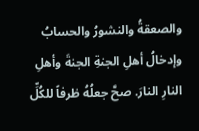والصعقةُ والنشورُ والحسابُ وإدخالُ أهلِ الجنةِ الجنةَ وأهلِ النارِ النارَ. صحَّ جعلُهُ ظرفاً للكُلِّ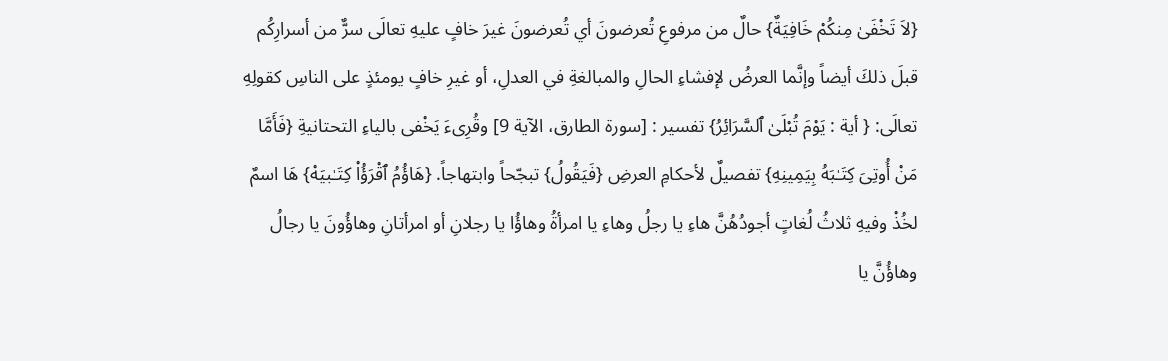{لاَ تَخْفَىٰ مِنكُمْ خَافِيَةٌ} حالٌ من مرفوعِ تُعرضونَ أي تُعرضونَ غيرَ خافٍ عليهِ تعالَى سرٌّ من أسرارِكُم قبلَ ذلكَ أيضاً وإنَّما العرضُ لإفشاءِ الحالِ والمبالغةِ في العدلِ، أو غيرِ خافٍ يومئذٍ على الناسِ كقولِهِ تعالَى: { أية : يَوْمَ تُبْلَىٰ ٱلسَّرَائِرُ} تفسير : [سورة الطارق، الآية 9] وقُرِىءَ يَخْفى بالياءِ التحتانيةِ {فَأَمَّا مَنْ أُوتِىَ كِتَـٰبَهُ بِيَمِينِهِ} تفصيلٌ لأحكامِ العرضِ {فَيَقُولُ} تبجّحاً وابتهاجاً. {هَاؤُمُ ٱقْرَؤُاْ كِتَـٰبيَهْ} هَا اسمٌ لخُذْ وفيهِ ثلاثُ لُغاتٍ أجودُهُنَّ هاءِ يا رجلُ وهاءِ يا امرأةُ وهاؤُا يا رجلانِ أو امرأتانِ وهاؤُونَ يا رجالُ وهاؤُنَّ يا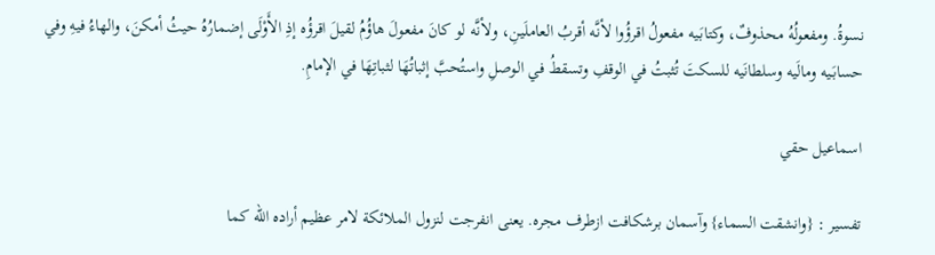نسوةُ. ومفعولُهُ محذوفٌ، وكتابَـيه مفعولُ اقرؤُوا لأنَّه أقربُ العاملَينِ، ولأنَّه لو كانَ مفعولَ هاؤُمُ لقيلَ اقرؤُه إذِ الأَوْلَى إضمارُهُ حيثُ أمكنَ، والهاءُ فيهِ وفي حسابَـيه ومالَيه وسلطانَيه للسكتَ تُثبتُ في الوقفِ وتسقطُ في الوصلِ واستُحبَّ إثباتُهَا لثباتِهَا في الإمامِ.

اسماعيل حقي

تفسير : {وانشقت السماء} وآسمان برشكافت ازطرف مجره. يعنى انفرجت لنزول الملائكة لامر عظيم أراده الله كما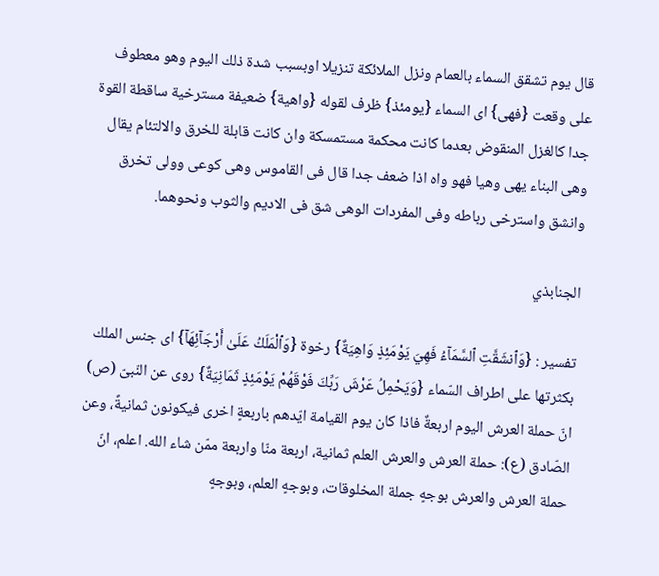قال يوم تشقق السماء بالعمام ونزل الملائكة تنزيلا اوبسبب شدة ذلك اليوم وهو معطوف على وقعت {فهى} اى السماء {يومئذ} ظرف لقوله {واهية} ضعيفة مسترخية ساقطة القوة جدا كالغزل المنقوض بعدما كانت محكمة مستمسكة وان كانت قابلة للخرق والالتئام يقال وهى البناء يهى وهيا فهو واه اذا ضعف جدا قال فى القاموس وهى كوعى وولى تخرق وانشق واسترخى رباطه وفى المفردات الوهى شق فى الاديم والثوب ونحوهما.

الجنابذي

تفسير : {وَٱنشَقَّتِ ٱلسَّمَآءُ فَهِيَ يَوْمَئِذٍ وَاهِيَةٌ} رخوة {وَٱلْمَلَكُ عَلَىٰ أَرْجَآئِهَآ} اى جنس الملك بكثرتها على اطراف السّماء {وَيَحْمِلُ عَرْشَ رَبِّكَ فَوْقَهُمْ يَوْمَئِذٍ ثَمَانِيَةٌ} روى عن النّبىّ (ص) انّ حملة العرش اليوم اربعةٌ فاذا كان يوم القيامة ايّدهم باربعةٍ اخرى فيكونون ثمانيةً، وعن الصّادق (ع): حملة العرش والعرش العلم ثمانية، اربعة منّا واربعة ممّن شاء الله. اعلم، انّ حملة العرش والعرش بوجهٍ جملة المخلوقات، وبوجهٍ العلم، وبوجهٍ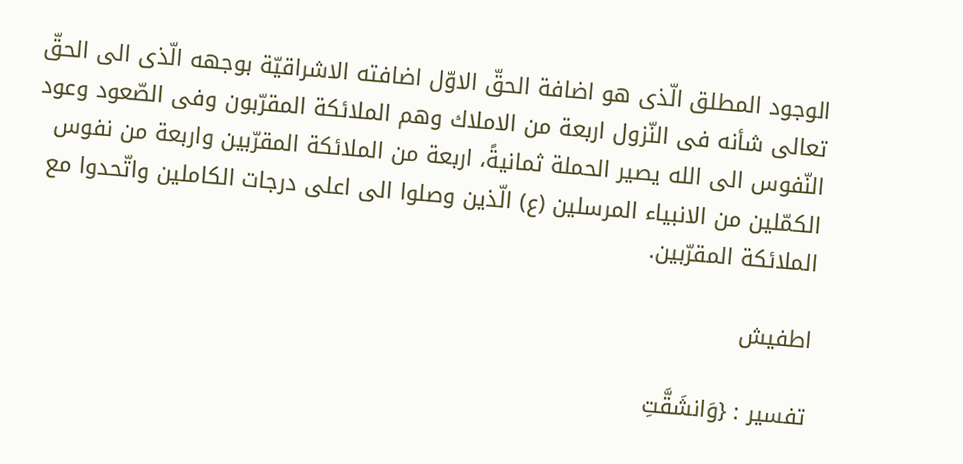الوجود المطلق الّذى هو اضافة الحقّ الاوّل اضافته الاشراقيّة بوجهه الّذى الى الحقّ تعالى شأنه فى النّزول اربعة من الاملاك وهم الملائكة المقرّبون وفى الصّعود وعود النّفوس الى الله يصير الحملة ثمانيةً، اربعة من الملائكة المقرّبين واربعة من نفوس الكمّلين من الانبياء المرسلين (ع) الّذين وصلوا الى اعلى درجات الكاملين واتّحدوا مع الملائكة المقرّبين.

اطفيش

تفسير : {وَانشَقَّتِ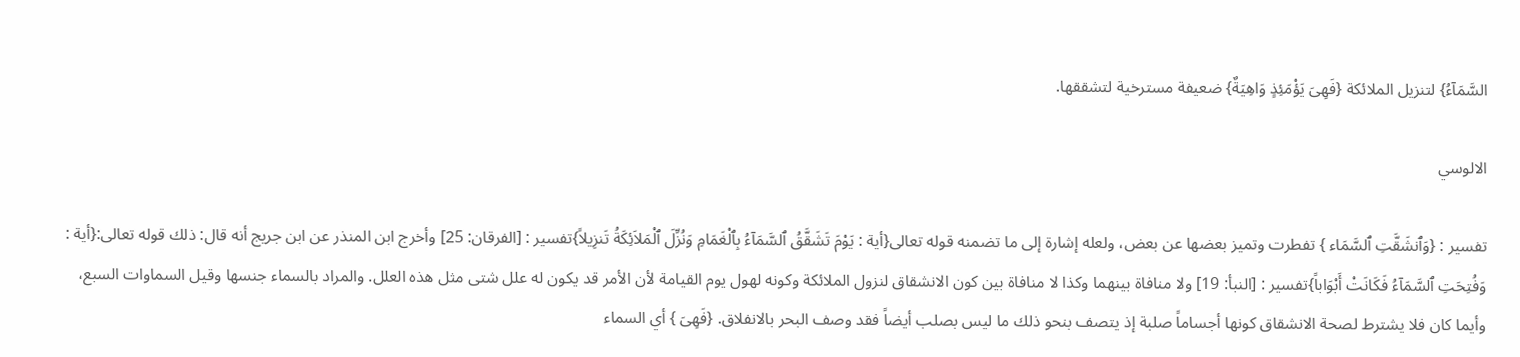السَّمَآءُ} لتنزيل الملائكة {فَهِىَ يَؤْمَئِذٍ وَاهِيَةٌ} ضعيفة مسترخية لتشققها.

الالوسي

تفسير : {وَٱنشَقَّتِ ٱلسَّمَاء } تفطرت وتميز بعضها عن بعض، ولعله إشارة إلى ما تضمنه قوله تعالى{أية : يَوْمَ تَشَقَّقُ ٱلسَّمَآءُ بِٱلْغَمَامِ وَنُزِّلَ ٱلْمَلاَئِكَةُ تَنزِيلاً}تفسير : [الفرقان: 25] وأخرج ابن المنذر عن ابن جريج أنه قال: ذلك قوله تعالى:{أية : وَفُتِحَتِ ٱلسَّمَآءُ فَكَانَتْ أَبْوَاباً}تفسير : [النبأ: 19] ولا منافاة بينهما وكذا لا منافاة بين كون الانشقاق لنزول الملائكة وكونه لهول يوم القيامة لأن الأمر قد يكون له علل شتى مثل هذه العلل. والمراد بالسماء جنسها وقيل السماوات السبع، وأيما كان فلا يشترط لصحة الانشقاق كونها أجساماً صلبة إذ يتصف بنحو ذلك ما ليس بصلب أيضاً فقد وصف البحر بالانفلاق. {فَهِىَ } أي السماء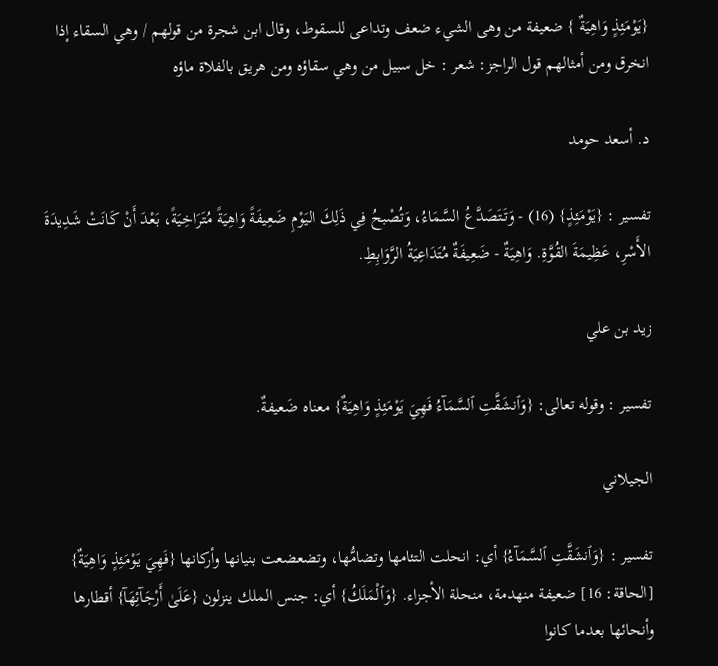{يَوْمَئِذٍ وَاهِيَةٌ } ضعيفة من وهى الشيء ضعف وتداعى للسقوط، وقال ابن شجرة من قولهم / وهي السقاء إذا انخرق ومن أمثالهم قول الراجز: شعر : خل سبيل من وهي سقاؤه ومن هريق بالفلاة ماؤه

د. أسعد حومد

تفسير : {يَوْمَئِذٍ} (16) - وَتَتَصَدَّعُ السَّمَاءُ، وَتُصْبحُ فِي ذَلِكَ اليَوْمِ ضَعِيفَةً وَاهِيَةً مُتَرَاخِيَةً، بَعْدَ أَنْ كَانَتْ شَدِيدَةَ الأَسْرِ، عَظِيمَةَ القُوَّةِ. وَاهِيَةٌ - ضَعِيفَةٌ مُتَدَاعِيَةُ الرَّوَابِطِ.

زيد بن علي

تفسير : وقوله تعالى: {وَٱنشَقَّتِ ٱلسَّمَآءُ فَهِيَ يَوْمَئِذٍ وَاهِيَةٌ} معناه ضَعيفةٌ.

الجيلاني

تفسير : {وَٱنشَقَّتِ ٱلسَّمَآءُ} أي: انحلت التئامها وتضامُّها، وتضعضعت بنيانها وأركانها {فَهِيَ يَوْمَئِذٍ وَاهِيَةٌ} [الحاقة: 16] ضعيفة منهدمة، منحلة الأجزاء. {وَٱلْمَلَكُ} أي: جنس الملك ينزلون {عَلَىٰ أَرْجَآئِهَآ} أقطارها وأنحائها بعدما كانوا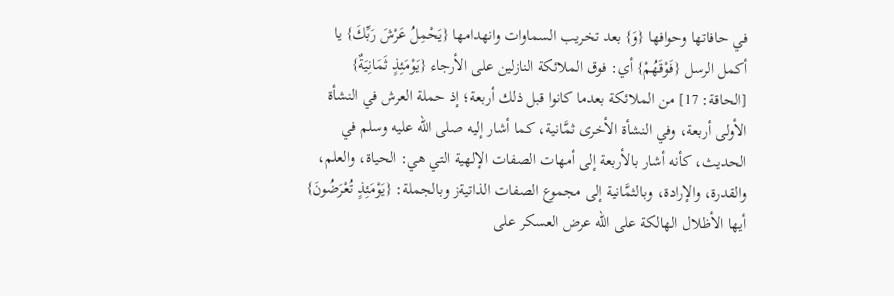في حافاتها وحوافها {وَ} بعد تخريب السماوات وانهدامها {يَحْمِلُ عَرْشَ رَبِّكَ} يا أكمل الرسل {فَوْقَهُمْ} أي: فوق الملائكة النازلين على الأرجاء {يَوْمَئِذٍ ثَمَانِيَةٌ} [الحاقة: 17] من الملائكة بعدما كانوا قبل ذلك أربعة؛ إذ حملة العرش في النشأة الأولى أربعة، وفي النشأة الأخرى ثمَّانية، كما أشار إليه صلى الله عليه وسلم في الحديث، كأنه أشار بالأربعة إلى أمهات الصفات الإلهية التي هي: الحياة، والعلم، والقدرة، والإرادة، وبالثمَّانية إلى مجموع الصفات الذاتيةز وبالجملة: {يَوْمَئِذٍ تُعْرَضُونَ} أيها الأظلال الهالكة على الله عرض العسكر على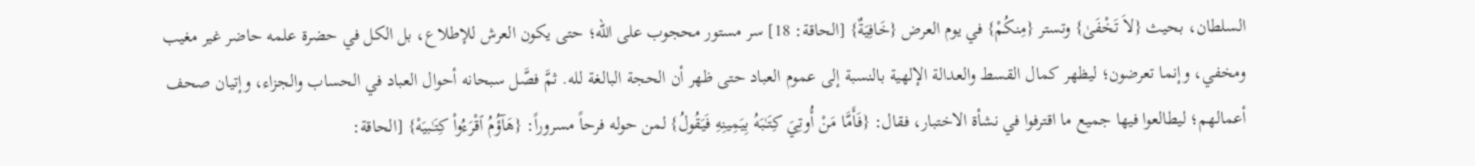السلطان، بحيث {لاَ تَخْفَىٰ} وتستر {مِنكُمْ} في يوم العرض {خَافِيَةٌ} [الحاقة: 18] سر مستور محجوب على الله؛ حتى يكون العرش للإطلاع، بل الكل في حضرة علمه حاضر غير مغيب ومخفي، وإنما تعرضون؛ ليظهر كمال القسط والعدالة الإلهية بالنسبة إلى عموم العباد حتى ظهر أن الحجة البالغة لله. ثمَّ فصَّل سبحانه أحوال العباد في الحساب والجزاء، وإتيان صحف أعمالهم؛ ليطالعوا فيها جميع ما اقترفوا في نشأة الاختبار، فقال: {فَأَمَّا مَنْ أُوتِيَ كِتَـٰبَهُ بِيَمِينِهِ فَيَقُولُ} لمن حوله فرحاً مسروراً: {هَآؤُمُ ٱقْرَءُواْ كِتَـٰبيَهْ} [الحاقة: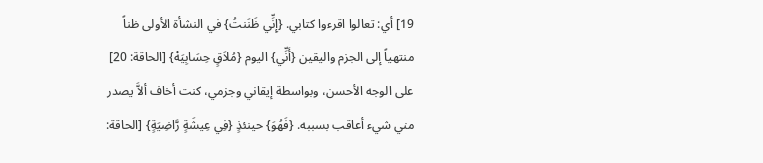19] أي: تعالوا اقرءوا كتابي. {إِنِّي ظَنَنتُ} في النشأة الأولى ظناً منتهياً إلى الجزم واليقين {أَنِّي} اليوم {مُلاَقٍ حِسَابِيَهْ} [الحاقة: 20] على الوجه الأحسن، وبواسطة إيقاني وجزمي، كنت أخاف ألاَّ يصدر مني شيء أعاقب بسببه. {فَهُوَ} حينئذٍ {فِي عِيشَةٍ رَّاضِيَةٍ} [الحاقة: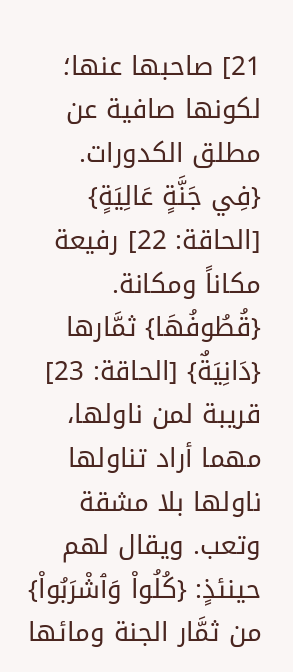21] صاحبها عنها؛ لكونها صافية عن مطلق الكدورات. {فِي جَنَّةٍ عَالِيَةٍ} [الحاقة: 22] رفيعة مكاناً ومكانة. {قُطُوفُهَا} ثمَّارها {دَانِيَةٌ} [الحاقة: 23] قريبة لمن ناولها، مهما أراد تناولها ناولها بلا مشقة وتعب. ويقال لهم حينئذٍ: {كُلُواْ وَٱشْرَبُواْ} من ثمَّار الجنة ومائها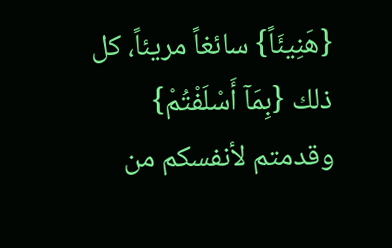{هَنِيئَاً} سائغاً مريئاً، كل ذلك {بِمَآ أَسْلَفْتُمْ} وقدمتم لأنفسكم من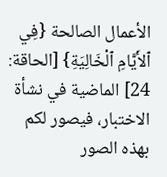الأعمال الصالحة {فِي ٱلأَيَّامِ ٱلْخَالِيَةِ} [الحاقة: 24] الماضية في نشأة الاختبار، فيصور لكم بهذه الصور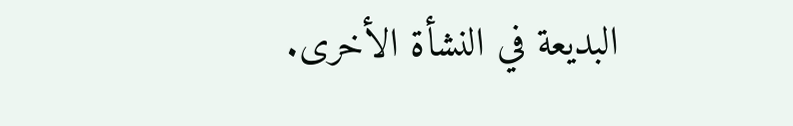البديعة في النشأة الأخرى.